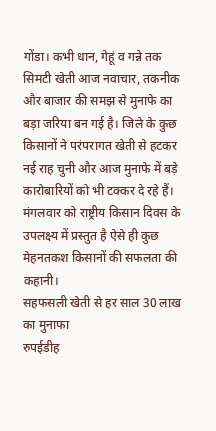गोंडा। कभी धान, गेहूं व गन्ने तक सिमटी खेती आज नवाचार, तकनीक और बाजार की समझ से मुनाफे का बड़ा जरिया बन गई है। जिले के कुछ किसानों ने परंपरागत खेती से हटकर नई राह चुनी और आज मुनाफे में बड़े कारोबारियों को भी टक्कर दे रहे हैं। मंगलवार को राष्ट्रीय किसान दिवस के उपलक्ष्य में प्रस्तुत है ऐसे ही कुछ मेहनतकश किसानों की सफलता की कहानी।
सहफसली खेती से हर साल 30 लाख का मुनाफा
रुपईडीह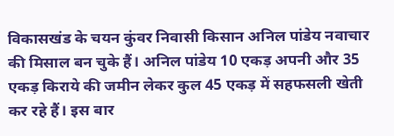विकासखंड के चयन कुंवर निवासी किसान अनिल पांडेय नवाचार की मिसाल बन चुके हैं। अनिल पांडेय 10 एकड़ अपनी और 35 एकड़ किराये की जमीन लेकर कुल 45 एकड़ में सहफसली खेती कर रहे हैं। इस बार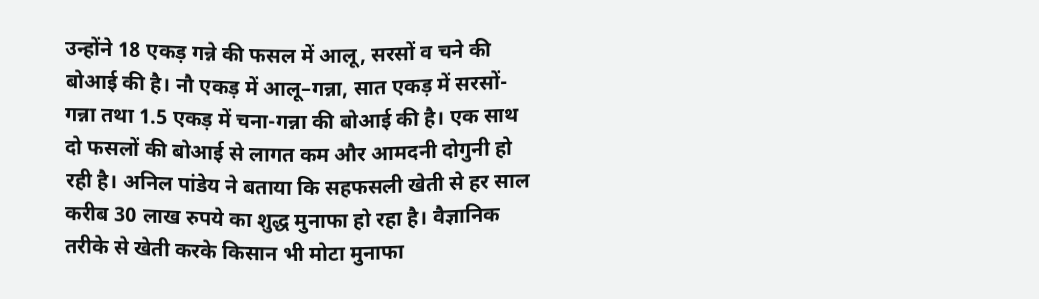उन्होंने 18 एकड़ गन्ने की फसल में आलू, सरसों व चने की बोआई की है। नौ एकड़ में आलू–गन्ना, सात एकड़ में सरसों-गन्ना तथा 1.5 एकड़ में चना-गन्ना की बोआई की है। एक साथ दो फसलों की बोआई से लागत कम और आमदनी दोगुनी हो रही है। अनिल पांडेय ने बताया कि सहफसली खेती से हर साल करीब 30 लाख रुपये का शुद्ध मुनाफा हो रहा है। वैज्ञानिक तरीके से खेती करके किसान भी मोटा मुनाफा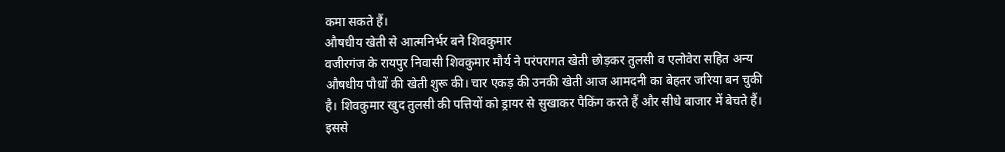कमा सकते हैं।
औषधीय खेती से आत्मनिर्भर बने शिवकुमार
वजीरगंज के रायपुर निवासी शिवकुमार मौर्य ने परंपरागत खेती छोड़कर तुलसी व एलोवेरा सहित अन्य औषधीय पौधों की खेती शुरू की। चार एकड़ की उनकी खेती आज आमदनी का बेहतर जरिया बन चुकी है। शिवकुमार खुद तुलसी की पत्तियों को ड्रायर से सुखाकर पैकिंग करते हैं और सीधे बाजार में बेचते हैं। इससे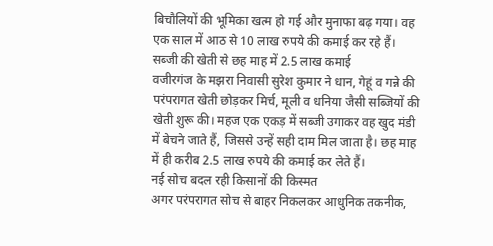बिचौलियों की भूमिका खत्म हो गई और मुनाफा बढ़ गया। वह एक साल में आठ से 10 लाख रुपये की कमाई कर रहे हैं।
सब्जी की खेती से छह माह में 2.5 लाख कमाई
वजीरगंज के मझरा निवासी सुरेश कुमार ने धान, गेहूं व गन्ने की परंपरागत खेती छोड़कर मिर्च, मूली व धनिया जैसी सब्जियों की खेती शुरू की। महज एक एकड़ में सब्जी उगाकर वह खुद मंडी में बेचने जाते हैं, जिससे उन्हें सही दाम मिल जाता है। छह माह में ही करीब 2.5 लाख रुपये की कमाई कर लेते हैं।
नई सोच बदल रही किसानों की किस्मत
अगर परंपरागत सोच से बाहर निकलकर आधुनिक तकनीक,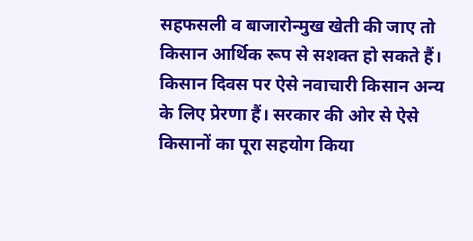सहफसली व बाजारोन्मुख खेती की जाए तो किसान आर्थिक रूप से सशक्त हो सकते हैं। किसान दिवस पर ऐसे नवाचारी किसान अन्य के लिए प्रेरणा हैं। सरकार की ओर से ऐसे किसानों का पूरा सहयोग किया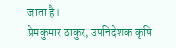जाता है।
प्रेमकुमार ठाकुर, उपनिदेशक कृषि